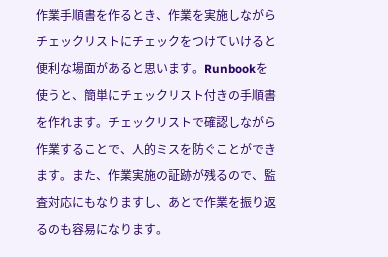作業手順書を作るとき、作業を実施しながらチェックリストにチェックをつけていけると便利な場面があると思います。Runbookを使うと、簡単にチェックリスト付きの手順書を作れます。チェックリストで確認しながら作業することで、人的ミスを防ぐことができます。また、作業実施の証跡が残るので、監査対応にもなりますし、あとで作業を振り返るのも容易になります。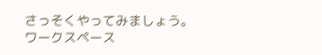さっそくやってみましょう。
ワークスペース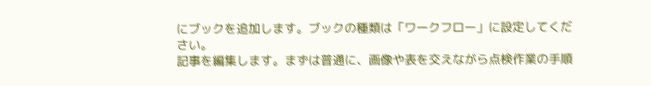にブックを追加します。ブックの種類は「ワークフロー」に設定してください。
記事を編集します。まずは普通に、画像や表を交えながら点検作業の手順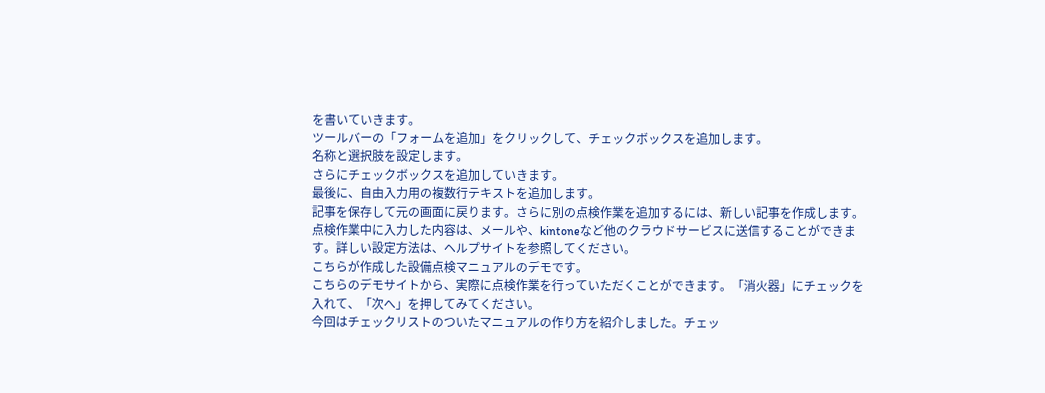を書いていきます。
ツールバーの「フォームを追加」をクリックして、チェックボックスを追加します。
名称と選択肢を設定します。
さらにチェックボックスを追加していきます。
最後に、自由入力用の複数行テキストを追加します。
記事を保存して元の画面に戻ります。さらに別の点検作業を追加するには、新しい記事を作成します。
点検作業中に入力した内容は、メールや、kintoneなど他のクラウドサービスに送信することができます。詳しい設定方法は、ヘルプサイトを参照してください。
こちらが作成した設備点検マニュアルのデモです。
こちらのデモサイトから、実際に点検作業を行っていただくことができます。「消火器」にチェックを入れて、「次へ」を押してみてください。
今回はチェックリストのついたマニュアルの作り方を紹介しました。チェッ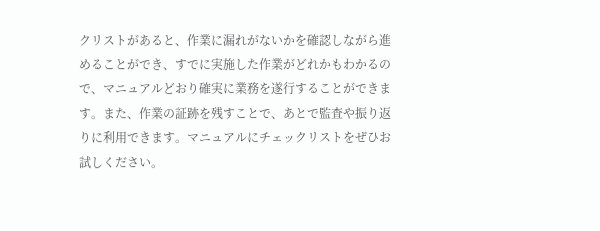クリストがあると、作業に漏れがないかを確認しながら進めることができ、すでに実施した作業がどれかもわかるので、マニュアルどおり確実に業務を遂行することができます。また、作業の証跡を残すことで、あとで監査や振り返りに利用できます。マニュアルにチェックリストをぜひお試しください。